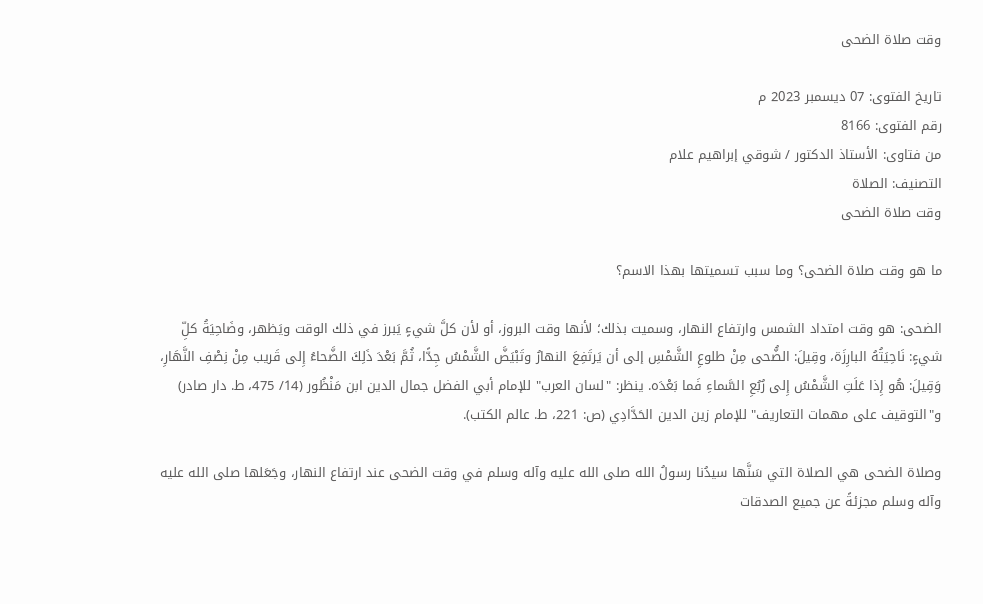وقت صلاة الضحى

تاريخ الفتوى: 07 ديسمبر 2023 م
رقم الفتوى: 8166
من فتاوى: الأستاذ الدكتور / شوقي إبراهيم علام
التصنيف: الصلاة
وقت صلاة الضحى

ما هو وقت صلاة الضحى؟ وما سبب تسميتها بهذا الاسم؟

الضحى: هو وقت امتداد الشمس وارتفاع النهار، وسميت بذلك؛ لأنها وقت البروز، أو لأن كلَّ شيءٍ يَبرز في ذلك الوقت ويَظهر، وضَاحِيَةُ كلِّ شيءٍ: نَاحِيَتُهُ البارِزَة، وقِيلَ: الضُّحى مِنْ طلوعِ الشَّمْسِ إلى أن يَرتَفِعَ النهارُ وتَبْيَضَّ الشَّمْسُ جِدًّا، ثُمَّ بَعْدَ ذَلِكَ الضَّحاءُ إِلى قَريب مِنْ نِصْفِ النَّهَارِ، وَقِيلَ: هُو إِذا عَلَتِ الشَّمْسُ إِلى رُبُعِ السَّماءِ فَما بَعْدَه. ينظر: "لسان العرب" للإمام أبي الفضل جمال الدين ابن مَنْظُور (14/ 475، ط. دار صادر) و"التوقيف على مهمات التعاريف" للإمام زين الدين الحَدَّادِي (ص: 221، ط. عالم الكتب).

وصلاة الضحى هي الصلاة التي سَنَّها سيدُنا رسولُ الله صلى الله عليه وآله وسلم في وقت الضحى عند ارتفاع النهار، وجَعَلها صلى الله عليه وآله وسلم مجزئةً عن جميع الصدقات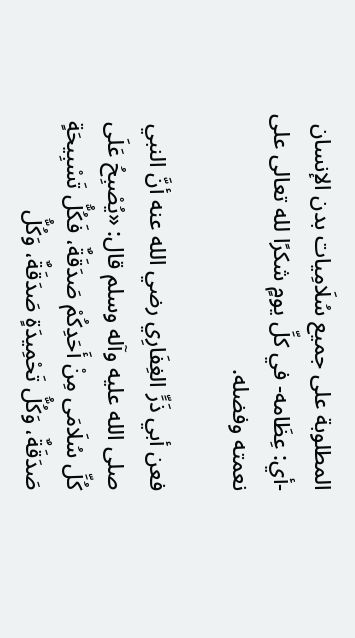المطلوبة على جميع سُلَامِيات بدن الإنسان -أي: عِظَامه- في كلِّ يومٍ شكرًا لله تعالى على نعمته وفضله.

فعن أبي ذَرٍّ الغِفَارِي رضي الله عنه أنَّ النبي صلى الله عليه وآله وسلم قال: «يُصْبِحُ عَلَى كُلِّ سُلَامَى مِنْ أَحَدِكُمْ صَدَقَةٌ، فَكُلُّ تَسْبِيحَةٍ صَدَقَةٌ، وَكُلُّ تَحْمِيدَةٍ صَدَقَةٌ، وَكُلُّ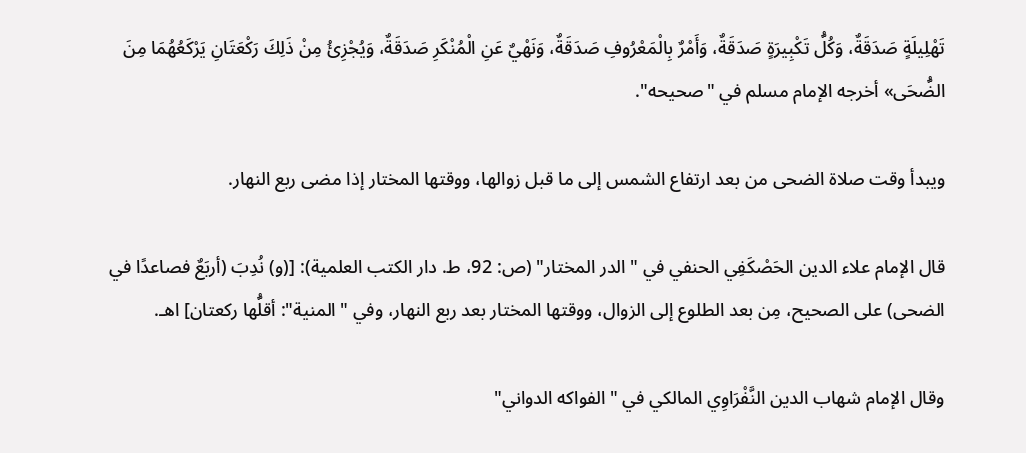تَهْلِيلَةٍ صَدَقَةٌ، وَكُلُّ تَكْبِيرَةٍ صَدَقَةٌ، وَأَمْرٌ بِالْمَعْرُوفِ صَدَقَةٌ، وَنَهْيٌ عَنِ الْمُنْكَرِ صَدَقَةٌ، وَيُجْزِئُ مِنْ ذَلِكَ رَكْعَتَانِ يَرْكَعُهُمَا مِنَ الضُّحَى» أخرجه الإمام مسلم في "صحيحه".

ويبدأ وقت صلاة الضحى من بعد ارتفاع الشمس إلى ما قبل زوالها، ووقتها المختار إذا مضى ربع النهار.

قال الإمام علاء الدين الحَصْكَفِي الحنفي في "الدر المختار" (ص: 92، ط. دار الكتب العلمية): [(و) نُدِبَ (أربَعٌ فصاعدًا في الضحى) على الصحيح، مِن بعد الطلوع إلى الزوال، ووقتها المختار بعد ربع النهار، وفي "المنية": أقلُّها ركعتان] اهـ.

وقال الإمام شهاب الدين النَّفْرَاوِي المالكي في "الفواكه الدواني"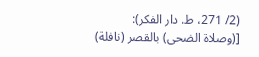(2/ 271، ط. دار الفكر): [(وصلاة الضحى) بالقصر (نافلة)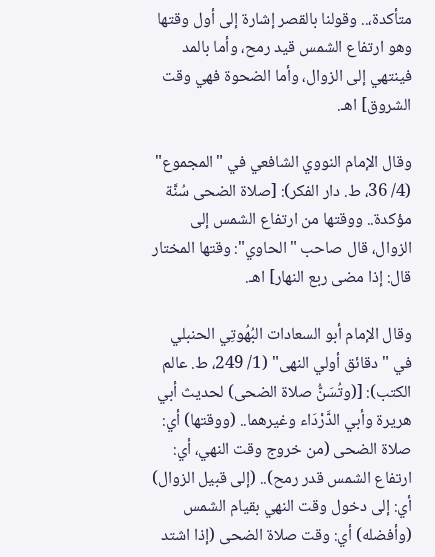متأكدة،.. وقولنا بالقصر إشارة إلى أول وقتها وهو ارتفاع الشمس قيد رمح، وأما بالمد فينتهي إلى الزوال، وأما الضحوة فهي وقت الشروق] اهـ.

وقال الإمام النووي الشافعي في "المجموع" (4/ 36، ط. دار الفكر): [صلاة الضحى سُنَّة مؤكدة.. ووقتها من ارتفاع الشمس إلى الزوال، قال صاحب "الحاوي": وقتها المختار قال: إذا مضى ربع النهار] اهـ.

وقال الإمام أبو السعادات البُهُوتِي الحنبلي في "دقائق أولي النهى" (1/ 249، ط. عالم الكتب): [(وتُسَنُّ صلاة الضحى) لحديث أبي هريرة وأبي الدَّرْدَاء وغيرهما.. (ووقتها) أي: صلاة الضحى (من خروج وقت النهي، أي: ارتفاع الشمس قدر رمح).. (إلى قبيل الزوال) أي: إلى دخول وقت النهي بقيام الشمس (وأفضله) أي: وقت صلاة الضحى (إذا اشتد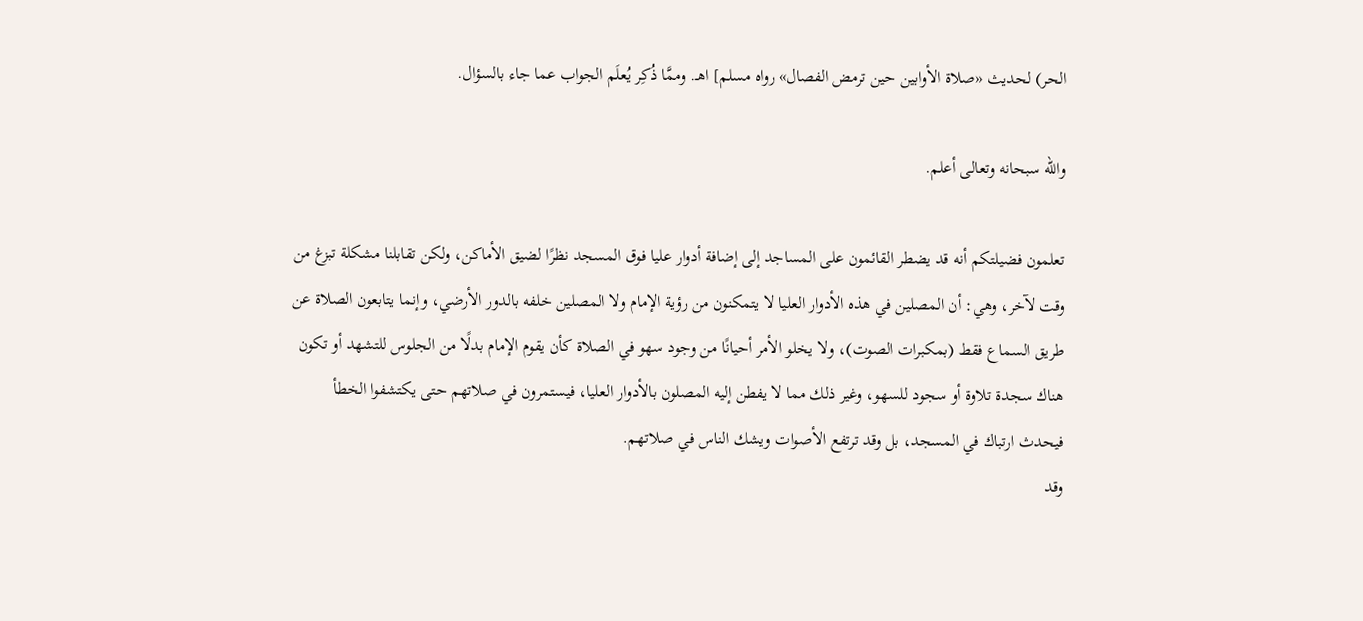الحر) لحديث «صلاة الأوابين حين ترمض الفصال» رواه مسلم] اهـ. وممَّا ذُكِر يُعلَم الجواب عما جاء بالسؤال.

والله سبحانه وتعالى أعلم.

تعلمون فضيلتكم أنه قد يضطر القائمون على المساجد إلى إضافة أدوار عليا فوق المسجد نظرًا لضيق الأماكن، ولكن تقابلنا مشكلة تبزغ من وقت لآخر، وهي: أن المصلين في هذه الأدوار العليا لا يتمكنون من رؤية الإمام ولا المصلين خلفه بالدور الأرضي، وإنما يتابعون الصلاة عن طريق السماع فقط (بمكبرات الصوت)، ولا يخلو الأمر أحيانًا من وجود سهو في الصلاة كأن يقوم الإمام بدلًا من الجلوس للتشهد أو تكون هناك سجدة تلاوة أو سجود للسهو، وغير ذلك مما لا يفطن إليه المصلون بالأدوار العليا، فيستمرون في صلاتهم حتى يكتشفوا الخطأ فيحدث ارتباك في المسجد، بل وقد ترتفع الأصوات ويشك الناس في صلاتهم.
وقد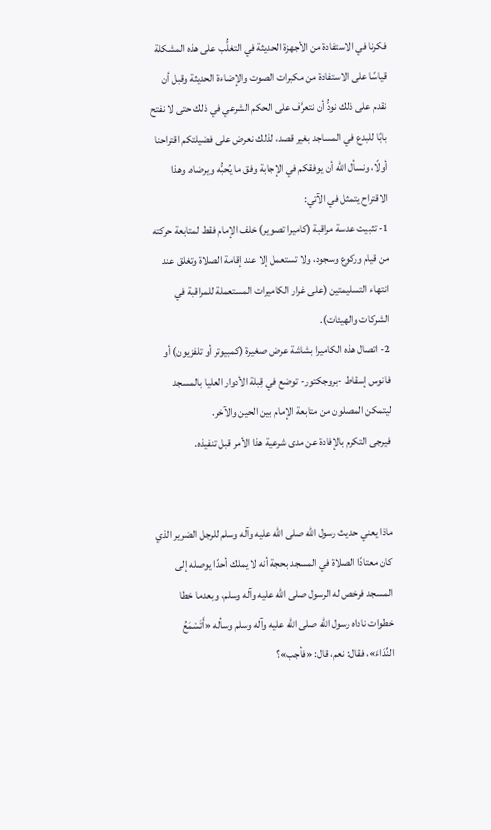فكرنا في الاستفادة من الأجهزة الحديثة في التغلُّب على هذه المشكلة قياسًا على الاستفادة من مكبرات الصوت والإضاءة الحديثة وقبل أن نقدم على ذلك نودُّ أن نتعرَّف على الحكم الشرعي في ذلك حتى لا نفتح بابًا للبدع في المساجد بغير قصد، لذلك نعرض على فضيلتكم اقتراحنا أولًا، ونسأل الله أن يوفقكم في الإجابة وفق ما يُحبُّه ويرضاه. وهذا الاقتراح يتمثل في الآتي:
1- تثبيت عدسة مراقبة (كاميرا تصوير) خلف الإمام فقط لمتابعة حركته من قيام وركوع وسجود، ولا تستعمل إلا عند إقامة الصلاة وتغلق عند انتهاء التسليمتين (على غرار الكاميرات المستعملة للمراقبة في الشركات والهيئات).
2- اتصال هذه الكاميرا بشاشة عرض صغيرة (كمبيوتر أو تلفزيون) أو فانوس إسقاط -بروجكتور- توضع في قِبلة الأدوار العليا بالمسجد ليتمكن المصلون من متابعة الإمام بين الحين والآخر.
فيرجى التكرم بالإفادة عن مدى شرعية هذا الأمر قبل تنفيذه.


ماذا يعني حديث رسول الله صلى الله عليه وآله وسلم للرجل الضرير الذي كان معتادًا الصلاة في المسجد بحجة أنه لا يملك أحدًا يوصله إلى المسجد فرخص له الرسول صلى الله عليه وآله وسلم، وبعدما خطا خطوات ناداه رسول الله صلى الله عليه وآله وسلم وسأله «أَتَسْمَعُ النِّدَاءَ»، فقال: نعم، قال: «فأجب»؟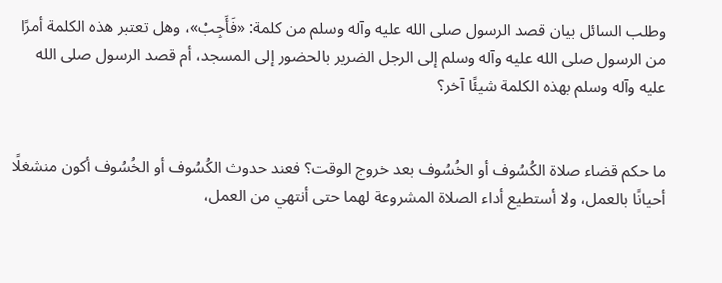وطلب السائل بيان قصد الرسول صلى الله عليه وآله وسلم من كلمة: «فَأَجِبْ»، وهل تعتبر هذه الكلمة أمرًا من الرسول صلى الله عليه وآله وسلم إلى الرجل الضرير بالحضور إلى المسجد، أم قصد الرسول صلى الله عليه وآله وسلم بهذه الكلمة شيئًا آخر؟


ما حكم قضاء صلاة الكُسُوف أو الخُسُوف بعد خروج الوقت؟ فعند حدوث الكُسُوف أو الخُسُوف أكون منشغلًا أحيانًا بالعمل، ولا أستطيع أداء الصلاة المشروعة لهما حتى أنتهي من العمل،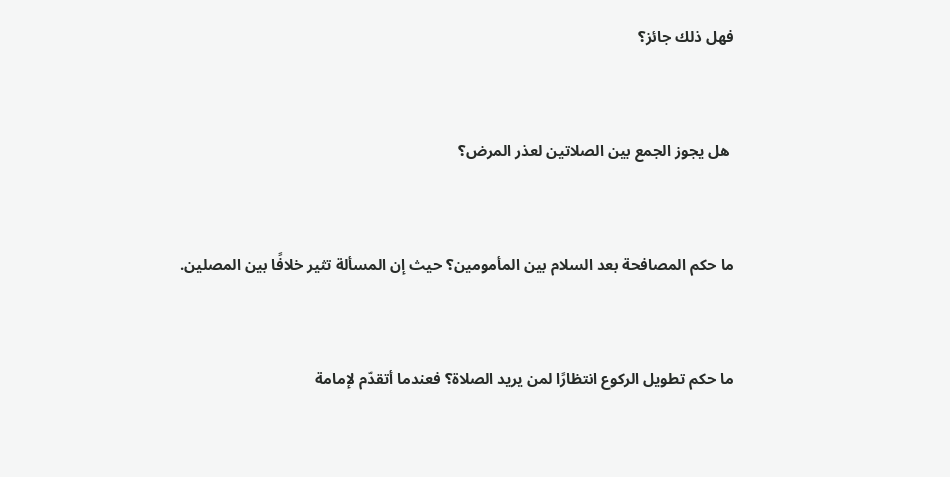فهل ذلك جائز؟


 هل يجوز الجمع بين الصلاتين لعذر المرض؟


ما حكم المصافحة بعد السلام بين المأمومين؟ حيث إن المسألة تثير خلافًا بين المصلين.


ما حكم تطويل الركوع انتظارًا لمن يريد الصلاة؟ فعندما أتقدّم لإمامة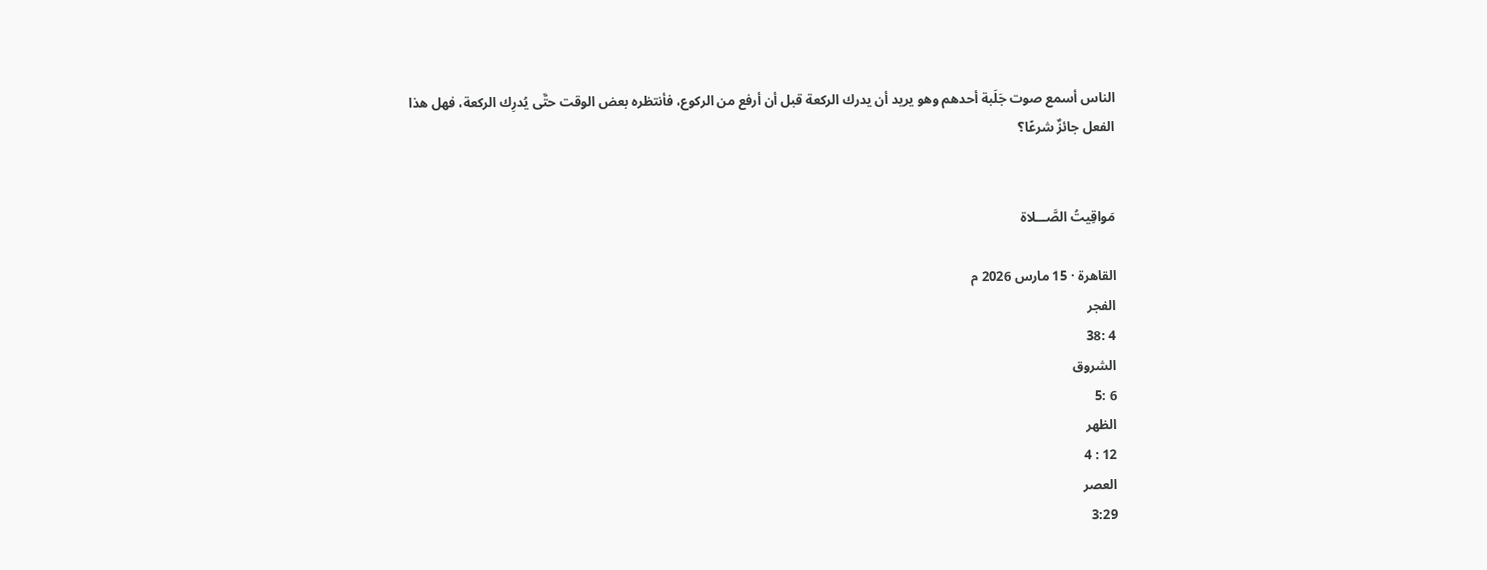الناس أسمع صوت جَلَبة أحدهم وهو يريد أن يدرك الركعة قبل أن أرفع من الركوع، فأنتظره بعض الوقت حتَّى يُدرِك الركعة، فهل هذا الفعل جائزٌ شرعًا؟


مَواقِيتُ الصَّـــلاة

القاهرة · 15 مارس 2026 م
الفجر
4 :38
الشروق
6 :5
الظهر
12 : 4
العصر
3:29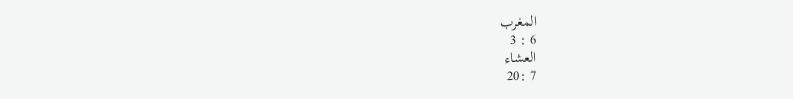المغرب
6 : 3
العشاء
7 :20